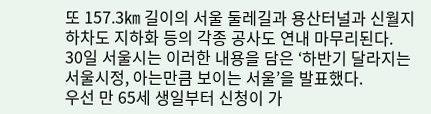또 157.3㎞ 길이의 서울 둘레길과 용산터널과 신월지하차도 지하화 등의 각종 공사도 연내 마무리된다.
30일 서울시는 이러한 내용을 담은 ‘하반기 달라지는 서울시정, 아는만큼 보이는 서울’을 발표했다.
우선 만 65세 생일부터 신청이 가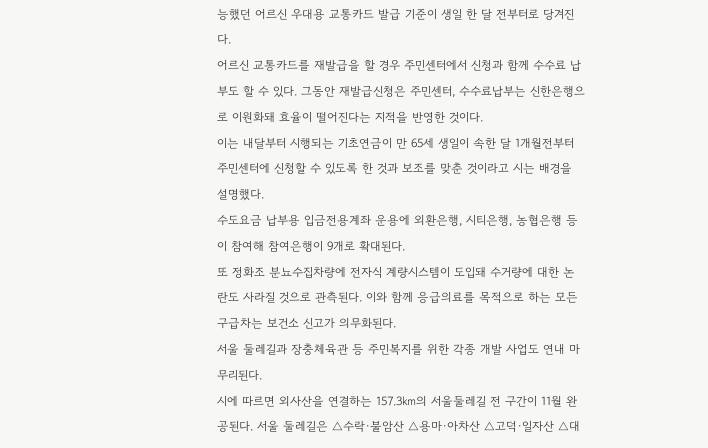능했던 어르신 우대용 교통카드 발급 기준이 생일 한 달 전부터로 당겨진다.
어르신 교통카드를 재발급을 할 경우 주민센터에서 신청과 함께 수수료 납부도 할 수 있다. 그동안 재발급신청은 주민센터, 수수료납부는 신한은행으로 이원화돼 효율이 떨어진다는 지적을 반영한 것이다.
이는 내달부터 시행되는 기초연금이 만 65세 생일이 속한 달 1개월전부터 주민센터에 신청할 수 있도록 한 것과 보조를 맞춘 것이라고 시는 배경을 설명했다.
수도요금 납부용 입금전용계좌 운용에 외환은행, 시티은행, 농협은행 등이 참여해 참여은행이 9개로 확대된다.
또 정화조 분뇨수집차량에 전자식 계량시스템이 도입돼 수거량에 대한 논란도 사라질 것으로 관측된다. 이와 함께 응급의료를 목적으로 하는 모든 구급차는 보건소 신고가 의무화된다.
서울 둘레길과 장충체육관 등 주민복지를 위한 각종 개발 사업도 연내 마무리된다.
시에 따르면 외사산을 연결하는 157.3㎞의 서울둘레길 전 구간이 11월 완공된다. 서울 둘레길은 △수락·불암산 △용마·아차산 △고덕·일자산 △대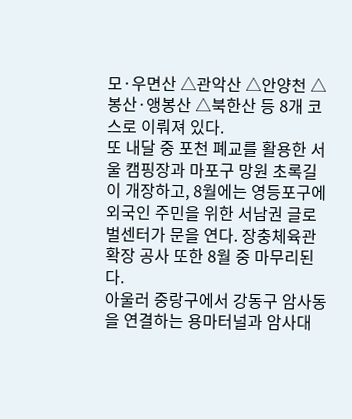모·우면산 △관악산 △안양천 △봉산·앵봉산 △북한산 등 8개 코스로 이뤄져 있다.
또 내달 중 포천 폐교를 활용한 서울 캠핑장과 마포구 망원 초록길이 개장하고, 8월에는 영등포구에 외국인 주민을 위한 서남권 글로벌센터가 문을 연다. 장충체육관 확장 공사 또한 8월 중 마무리된다.
아울러 중랑구에서 강동구 암사동을 연결하는 용마터널과 암사대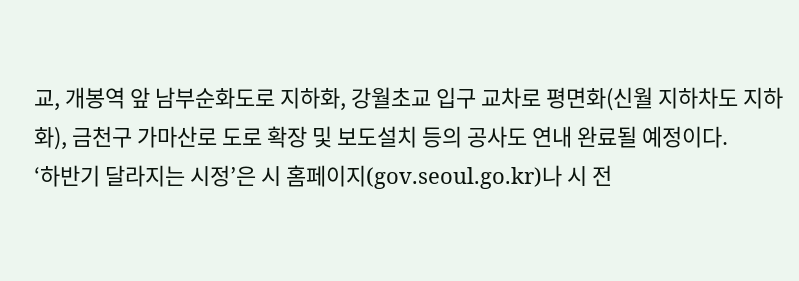교, 개봉역 앞 남부순화도로 지하화, 강월초교 입구 교차로 평면화(신월 지하차도 지하화), 금천구 가마산로 도로 확장 및 보도설치 등의 공사도 연내 완료될 예정이다.
‘하반기 달라지는 시정’은 시 홈페이지(gov.seoul.go.kr)나 시 전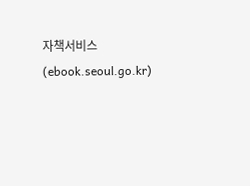자책서비스(ebook.seoul.go.kr)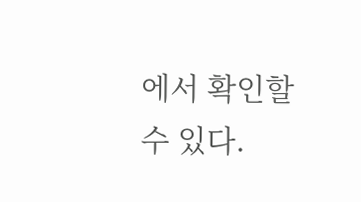에서 확인할 수 있다.